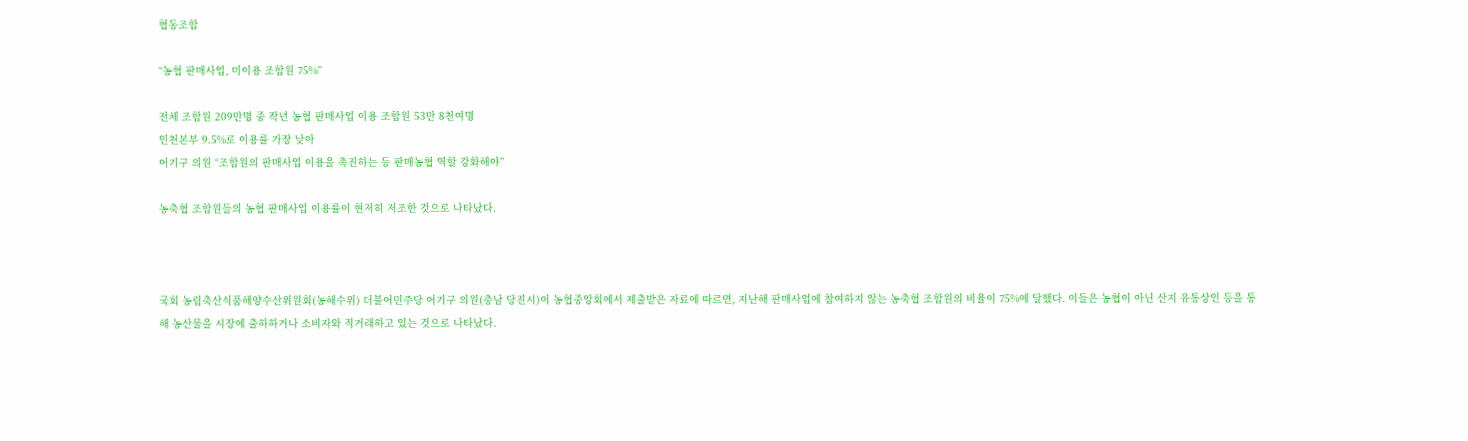협동조합

“농협 판매사업, 미이용 조합원 75%”

전체 조합원 209만명 중 작년 농협 판매사업 이용 조합원 53만 8천여명
인천본부 9.5%로 이용률 가장 낮아
어기구 의원 “조합원의 판매사업 이용을 촉진하는 등 판매농협 역할 강화해야”

농축협 조합원들의 농협 판매사업 이용률이 현저히 저조한 것으로 나타났다.



국회 농림축산식품해양수산위원회(농해수위) 더불어민주당 어기구 의원(충남 당진시)이 농협중앙회에서 제출받은 자료에 따르면, 지난해 판매사업에 참여하지 않는 농축협 조합원의 비율이 75%에 달했다. 이들은 농협이 아닌 산지 유통상인 등을 통해 농산물을 시장에 출하하거나 소비자와 직거래하고 있는 것으로 나타났다.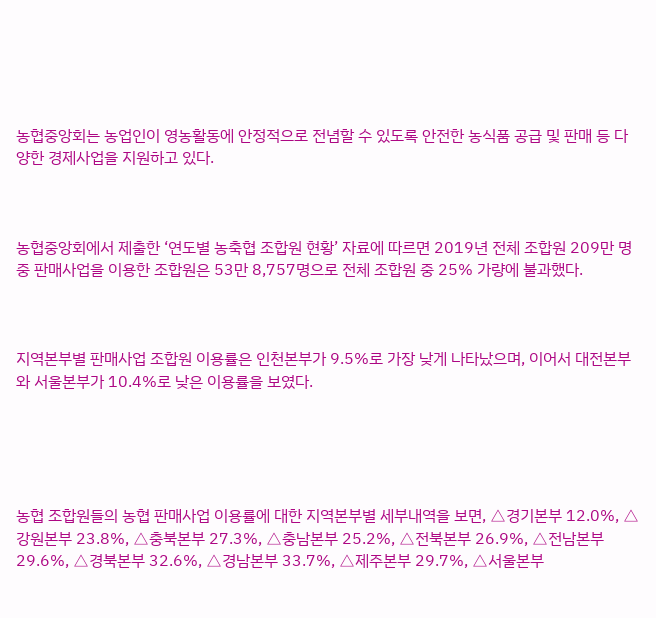농협중앙회는 농업인이 영농활동에 안정적으로 전념할 수 있도록 안전한 농식품 공급 및 판매 등 다양한 경제사업을 지원하고 있다.



농협중앙회에서 제출한 ‘연도별 농축협 조합원 현황’ 자료에 따르면 2019년 전체 조합원 209만 명 중 판매사업을 이용한 조합원은 53만 8,757명으로 전체 조합원 중 25% 가량에 불과했다.



지역본부별 판매사업 조합원 이용률은 인천본부가 9.5%로 가장 낮게 나타났으며, 이어서 대전본부와 서울본부가 10.4%로 낮은 이용률을 보였다.





농협 조합원들의 농협 판매사업 이용률에 대한 지역본부별 세부내역을 보면, △경기본부 12.0%, △강원본부 23.8%, △충북본부 27.3%, △충남본부 25.2%, △전북본부 26.9%, △전남본부 29.6%, △경북본부 32.6%, △경남본부 33.7%, △제주본부 29.7%, △서울본부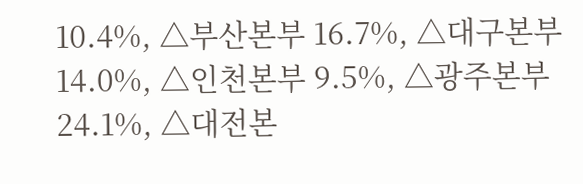10.4%, △부산본부 16.7%, △대구본부 14.0%, △인천본부 9.5%, △광주본부 24.1%, △대전본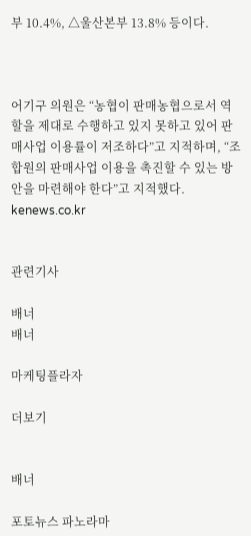부 10.4%, △울산본부 13.8% 등이다.



어기구 의원은 “농협이 판매농협으로서 역할을 제대로 수행하고 있지 못하고 있어 판매사업 이용률이 저조하다”고 지적하며, “조합원의 판매사업 이용을 촉진할 수 있는 방안을 마련해야 한다”고 지적했다. kenews.co.kr


관련기사

배너
배너

마케팅플라자

더보기


배너

포토뉴스 파노라마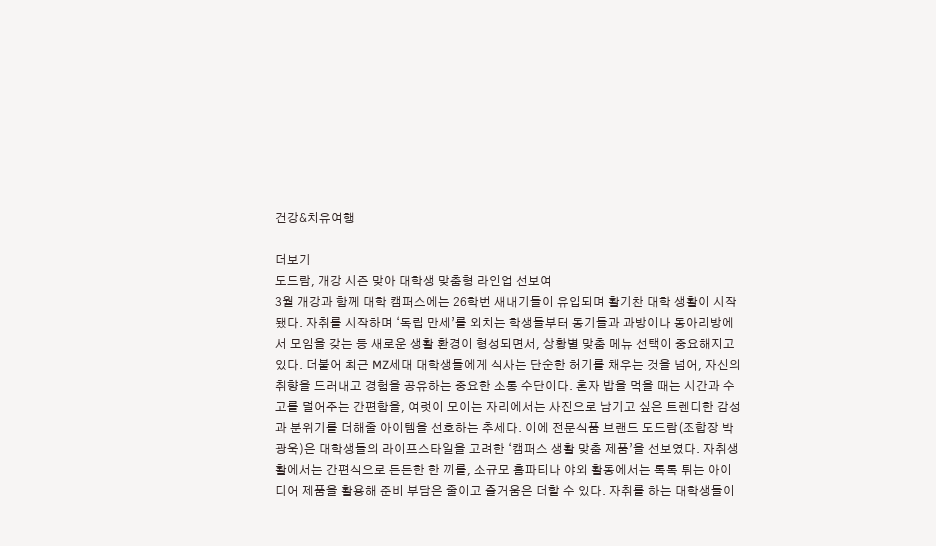건강&치유여행

더보기
도드람, 개강 시즌 맞아 대학생 맞춤형 라인업 선보여
3월 개강과 함께 대학 캠퍼스에는 26학번 새내기들이 유입되며 활기찬 대학 생활이 시작됐다. 자취를 시작하며 ‘독립 만세’를 외치는 학생들부터 동기들과 과방이나 동아리방에서 모임을 갖는 등 새로운 생활 환경이 형성되면서, 상황별 맞춤 메뉴 선택이 중요해지고 있다. 더불어 최근 MZ세대 대학생들에게 식사는 단순한 허기를 채우는 것을 넘어, 자신의 취향을 드러내고 경험을 공유하는 중요한 소통 수단이다. 혼자 밥을 먹을 때는 시간과 수고를 덜어주는 간편함을, 여럿이 모이는 자리에서는 사진으로 남기고 싶은 트렌디한 감성과 분위기를 더해줄 아이템을 선호하는 추세다. 이에 전문식품 브랜드 도드람(조합장 박광욱)은 대학생들의 라이프스타일을 고려한 ‘캠퍼스 생활 맞춤 제품’을 선보였다. 자취생활에서는 간편식으로 든든한 한 끼를, 소규모 홈파티나 야외 활동에서는 톡톡 튀는 아이디어 제품을 활용해 준비 부담은 줄이고 즐거움은 더할 수 있다. 자취를 하는 대학생들이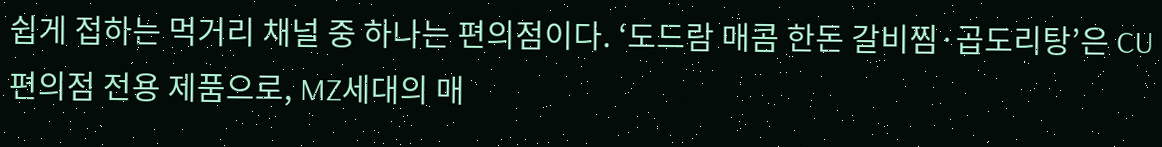쉽게 접하는 먹거리 채널 중 하나는 편의점이다. ‘도드람 매콤 한돈 갈비찜·곱도리탕’은 CU 편의점 전용 제품으로, MZ세대의 매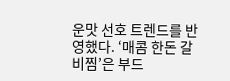운맛 선호 트렌드를 반영했다. ‘매콤 한돈 갈비찜’은 부드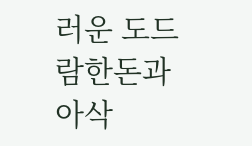러운 도드람한돈과 아삭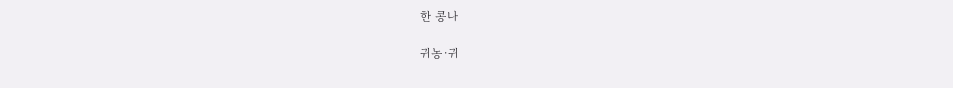한 콩나

귀농·귀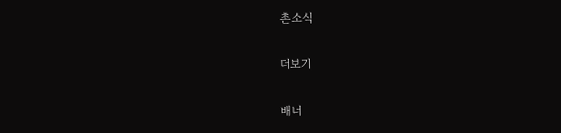촌소식

더보기

배너